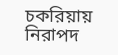চকরিয়ায় নিরাপদ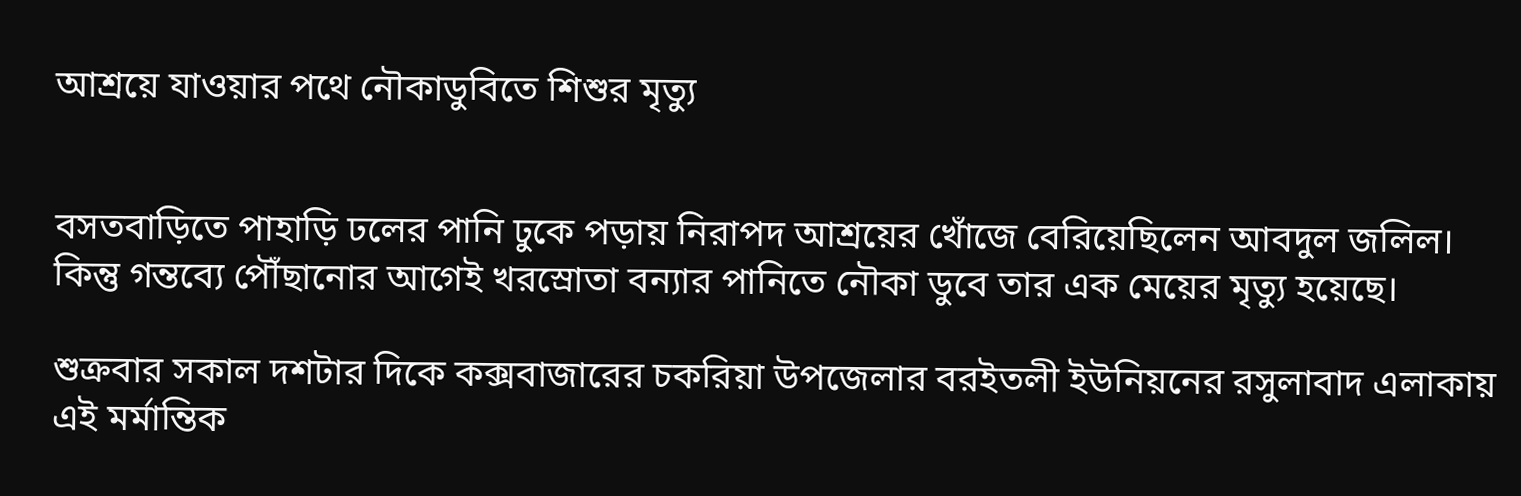আশ্রয়ে যাওয়ার পথে নৌকাডুবিতে শিশুর মৃত্যু


বসতবাড়িতে পাহাড়ি ঢলের পানি ঢুকে পড়ায় নিরাপদ আশ্রয়ের খোঁজে বেরিয়েছিলেন আবদুল জলিল। কিন্তু গন্তব্যে পৌঁছানোর আগেই খরস্রোতা বন্যার পানিতে নৌকা ডুবে তার এক মেয়ের মৃত্যু হয়েছে।

শুক্রবার সকাল দশটার দিকে কক্সবাজারের চকরিয়া উপজেলার বরইতলী ইউনিয়নের রসুলাবাদ এলাকায় এই মর্মান্তিক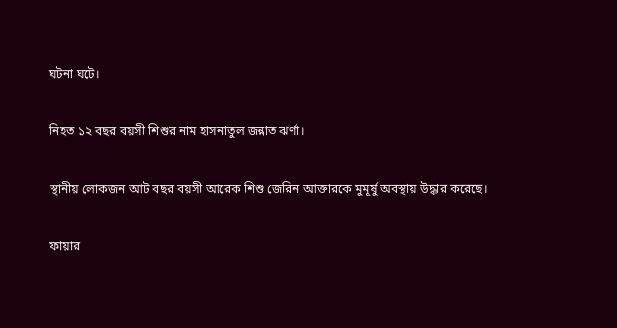ঘটনা ঘটে।

নিহত ১২ বছর বয়সী শিশুর নাম হাসনাতুল জন্নাত ঝর্ণা।

স্থানীয় লোকজন আট বছর বয়সী আরেক শিশু জেরিন আক্তারকে মুমূর্ষু অবস্থায় উদ্ধার করেছে।

ফায়ার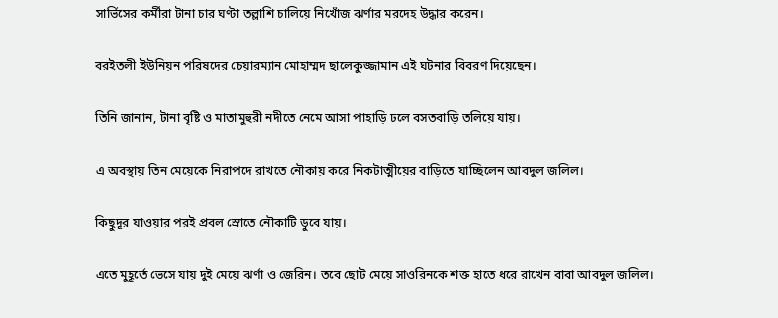সার্ভিসের কর্মীরা টানা চার ঘণ্টা তল্লাশি চালিয়ে নিখোঁজ ঝর্ণার মরদেহ উদ্ধার করেন।

বরইতলী ইউনিয়ন পরিষদের চেয়ারম্যান মোহাম্মদ ছালেকুজ্জামান এই ঘটনার বিবরণ দিয়েছেন।

তিনি জানান, টানা বৃষ্টি ও মাতামুহুরী নদীতে নেমে আসা পাহাড়ি ঢলে বসতবাড়ি তলিয়ে যায়।

এ অবস্থায় তিন মেয়েকে নিরাপদে রাখতে নৌকায় করে নিকটাত্মীয়ের বাড়িতে যাচ্ছিলেন আবদুল জলিল।

কিছুদূর যাওয়ার পরই প্রবল স্রোতে নৌকাটি ডুবে যায়।

এতে মুহূর্তে ভেসে যায় দুই মেয়ে ঝর্ণা ও জেরিন। তবে ছোট মেয়ে সাওরিনকে শক্ত হাতে ধরে রাখেন বাবা আবদুল জলিল।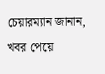চেয়ারম্যান জানান, খবর পেয়ে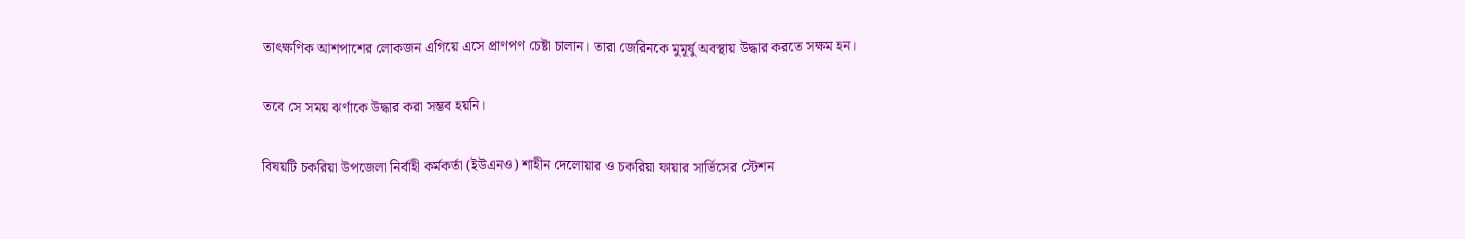তাৎক্ষণিক আশপাশের লোকজন এগিয়ে এসে প্রাণপণ চেষ্টা চালান। তারা জেরিনকে মুমূর্ষু অবস্থায় উদ্ধার করতে সক্ষম হন।

তবে সে সময় ঝর্ণাকে উদ্ধার করা সম্ভব হয়নি।

বিষয়টি চকরিয়া উপজেলা নির্বাহী কর্মকর্তা (ইউএনও) শাহীন দেলোয়ার ও চকরিয়া ফায়ার সার্ভিসের স্টেশন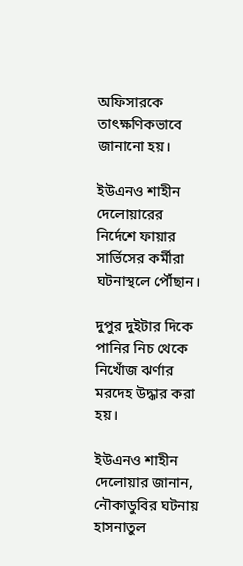অফিসারকে তাৎক্ষণিকভাবে জানানো হয়।

ইউএনও শাহীন দেলোয়ারের নির্দেশে ফায়ার সার্ভিসের কর্মীরা ঘটনাস্থলে পৌঁছান।

দুপুর দুইটার দিকে পানির নিচ থেকে নিখোঁজ ঝর্ণার মরদেহ উদ্ধার করা হয়।

ইউএনও শাহীন দেলোয়ার জানান, নৌকাডুবির ঘটনায় হাসনাতুল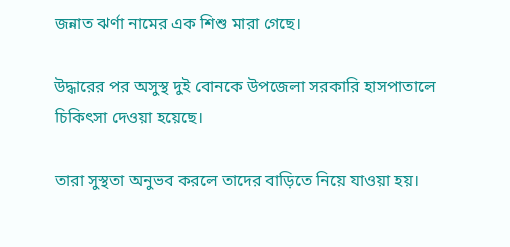জন্নাত ঝর্ণা নামের এক শিশু মারা গেছে।

উদ্ধারের পর অসুস্থ দুই বোনকে উপজেলা সরকারি হাসপাতালে চিকিৎসা দেওয়া হয়েছে।

তারা সুস্থতা অনুভব করলে তাদের বাড়িতে নিয়ে যাওয়া হয়।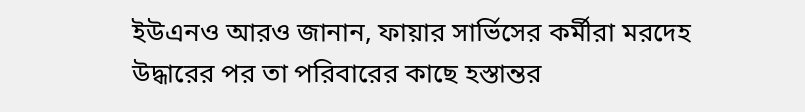ইউএনও আরও জানান, ফায়ার সার্ভিসের কর্মীরা মরদেহ উদ্ধারের পর তা পরিবারের কাছে হস্তান্তর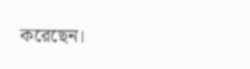করেছেন।